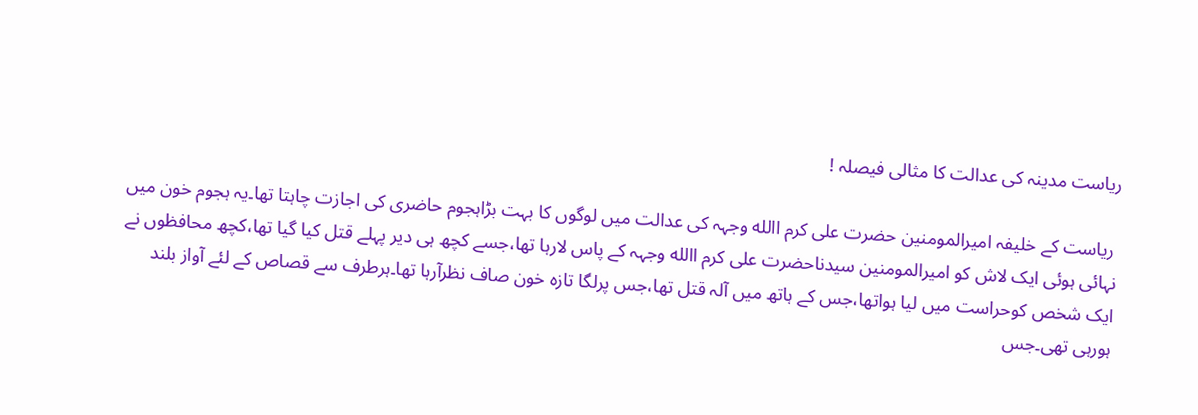ریاست مدینہ کی عدالت کا مثالی فیصلہ !

 ریاست کے خلیفہ امیرالمومنین حضرت علی کرم االله وجہہ کی عدالت میں لوگوں کا بہت بڑاہجوم حاضری کی اجازت چاہتا تھا۔یہ ہجوم خون میں نہائی ہوئی ایک لاش کو امیرالمومنین سیدناحضرت علی کرم االله وجہہ کے پاس لارہا تھا،جسے کچھ ہی دیر پہلے قتل کیا گیا تھا،کچھ محافظوں نے ایک شخص کوحراست میں لیا ہواتھا،جس کے ہاتھ میں آلہ قتل تھا،جس پرلگا تازہ خون صاف نظرآرہا تھا۔ہرطرف سے قصاص کے لئے آواز بلند ہورہی تھی۔جس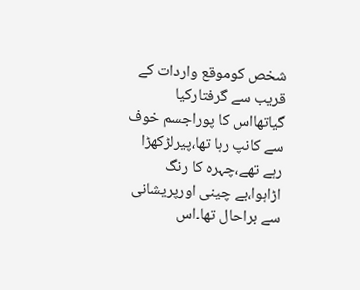شخص کوموقع واردات کے قریب سے گرفتارکیا گیاتھااس کا پوراجسم خوف سے کانپ رہا تھا،پیرلڑکھڑا رہے تھے،چہرہ کا رنگ اڑاہوا،بے چینی اورپریشانی سے براحال تھا۔اس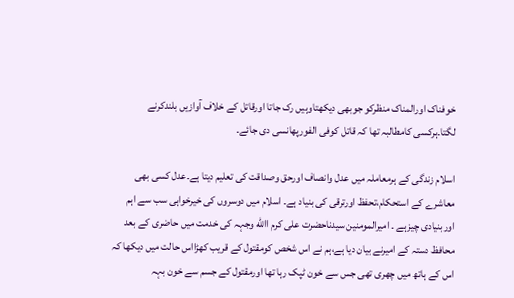خوفناک اورالمناک منظرکو جوبھی دیکھتاوہیں رک جاتا اورقاتل کے خلاف آوازیں بلندکرنے لگتا۔ہرکسی کامطالبہ تھا کہ قاتل کوفی الفورپھانسی دی جائے۔

اسلام زندگی کے ہرمعاملہ میں عدل وانصاف اورحق وصداقت کی تعلیم دیتا ہے۔عدل کسی بھی معاشرے کے استحکام،تحفظ اورترقی کی بنیاد ہے۔ اسلام میں دوسروں کی خیرخواہی سب سے اہم اوربنیادی چیزہے ۔ امیرالمومنین سیدناحضرت علی کرم االله وجہہ کی خدمت میں حاضری کے بعد محافظ دستہ کے امیرنے بیان دیا ہے،ہم نے اس شخص کومقتول کے قریب کھڑااس حالت میں دیکھا کہ اس کے ہاتھ میں چھری تھی جس سے خون ٹپک رہا تھا اورمقتول کے جسم سے خون بہہ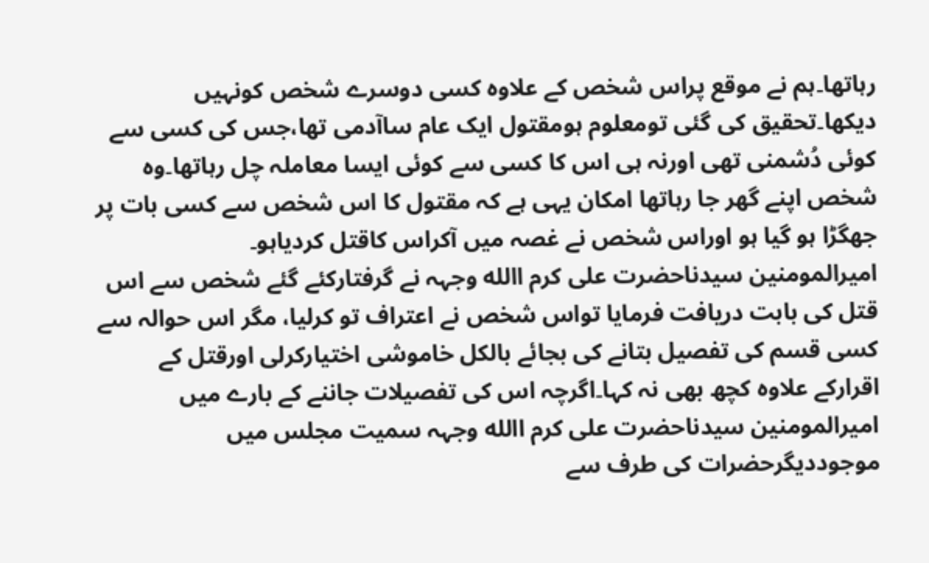رہاتھا۔ہم نے موقع پراس شخص کے علاوہ کسی دوسرے شخص کونہیں دیکھا۔تحقیق کی گئی تومعلوم ہومقتول ایک عام ساآدمی تھا،جس کی کسی سے کوئی دُشمنی تھی اورنہ ہی اس کا کسی سے کوئی ایسا معاملہ چل رہاتھا۔وہ شخص اپنے گھر جا رہاتھا امکان یہی ہے کہ مقتول کا اس شخص سے کسی بات پر جھگڑا ہو گیا ہو اوراس شخص نے غصہ میں آکراس کاقتل کردیاہو۔
امیرالمومنین سیدناحضرت علی کرم االله وجہہ نے گرفتارکئے گئے شخص سے اس قتل کی بابت دریافت فرمایا تواس شخص نے اعتراف تو کرلیا، مگر اس حوالہ سے کسی قسم کی تفصیل بتانے کی بجائے بالکل خاموشی اختیارکرلی اورقتل کے اقرارکے علاوہ کچھ بھی نہ کہا۔اگرچہ اس کی تفصیلات جاننے کے بارے میں امیرالمومنین سیدناحضرت علی کرم االله وجہہ سمیت مجلس میں موجوددیگرحضرات کی طرف سے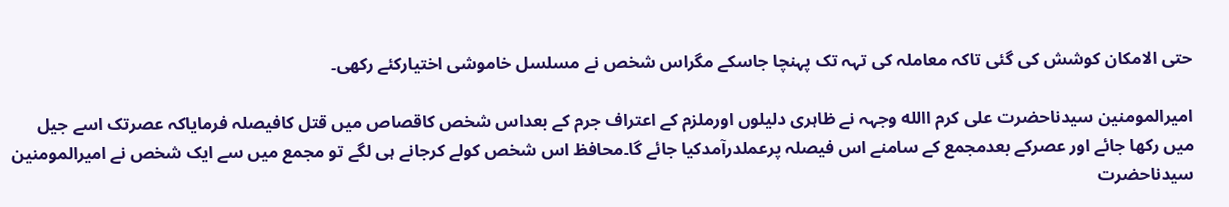حتی الامکان کوشش کی گئی تاکہ معاملہ کی تہہ تک پہنچا جاسکے مگراس شخص نے مسلسل خاموشی اختیارکئے رکھی۔

امیرالمومنین سیدناحضرت علی کرم االله وجہہ نے ظاہری دلیلوں اورملزم کے اعتراف جرم کے بعداس شخص کاقصاص میں قتل کافیصلہ فرمایاکہ عصرتک اسے جیل میں رکھا جائے اور عصرکے بعدمجمع کے سامنے اس فیصلہ پرعملدرآمدکیا جائے گا۔محافظ اس شخص کولے کرجانے ہی لگے تو مجمع میں سے ایک شخص نے امیرالمومنین سیدناحضرت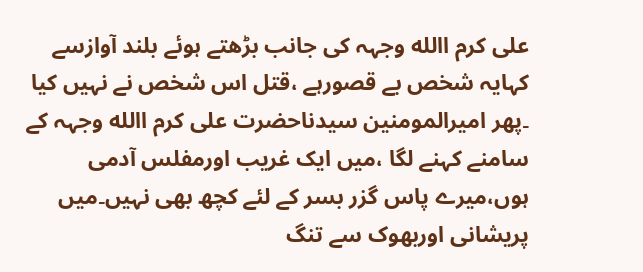علی کرم االله وجہہ کی جانب بڑھتے ہوئے بلند آوازسے کہایہ شخص بے قصورہے ،قتل اس شخص نے نہیں کیا ۔پھر امیرالمومنین سیدناحضرت علی کرم االله وجہہ کے سامنے کہنے لگا ،میں ایک غریب اورمفلس آدمی ہوں،میرے پاس گزر بسر کے لئے کچھ بھی نہیں۔میں پریشانی اوربھوک سے تنگ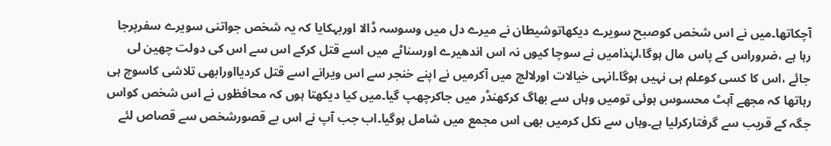آچکاتھا۔میں نے اس شخص کوصبح سویرے دیکھاتوشیطان نے میرے دل میں وسوسہ ڈالا اوربہکایا کہ یہ شخص جواتنی سویرے سفرپرجا رہا ہے ،ضروراس کے پاس مال ہوگا،لہٰذامیں نے سوچا کیوں نہ اس اندھیرے اورسناٹے میں اسے قتل کرکے اس سے اس کی دولت چھین لی جائے ،اس کا کسی کوعلم ہی نہیں ہوگا۔انہی خیالات اورلالچ میں آکرمیں نے اپنے خنجر سے اس ویرانے اسے قتل کردیااورابھی تلاشی کاسوچ ہی رہاتھا کہ مجھے آہٹ محسوس ہوئی تومیں وہاں سے بھاگ کرکھنڈر میں جاکرچھپ گیا۔میں کیا دیکھتا ہوں کہ محافظوں نے اس شخص کواس جگہ کے قریب سے گرفتارکرلیا ہے۔وہاں سے نکل کرمیں بھی اس مجمع میں شامل ہوگیا۔اب جب آپ نے اس بے قصورشخص سے قصاص لئے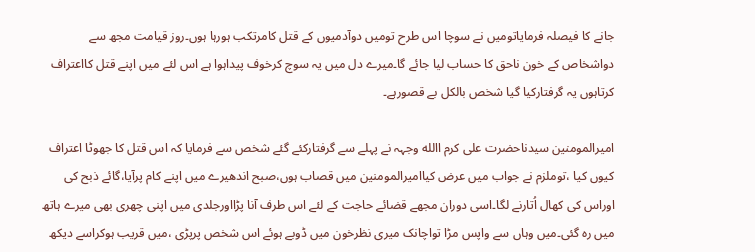جانے کا فیصلہ فرمایاتومیں نے سوچا اس طرح تومیں دوآدمیوں کے قتل کامرتکب ہورہا ہوں۔روز قیامت مجھ سے دواشخاص کے خون ناحق کا حساب لیا جائے گا۔میرے دل میں یہ سوچ کرخوف پیداہوا ہے اس لئے میں اپنے قتل کااعتراف کرتاہوں یہ گرفتارکیا گیا شخص بالکل بے قصورہے۔

امیرالمومنین سیدناحضرت علی کرم االله وجہہ نے پہلے سے گرفتارکئے گئے شخص سے فرمایا کہ اس قتل کا جھوٹا اعتراف کیوں کیا ،توملزم نے جواب میں عرض کیاامیرالمومنین میں قصاب ہوں،صبح اندھیرے میں اپنے کام پرآیا،گائے ذبح کی اوراس کی کھال اُتارنے لگا۔اسی دوران مجھے قضائے حاجت کے لئے اس طرف آنا پڑااورجلدی میں اپنی چھری بھی میرے ہاتھ میں رہ گئی۔میں وہاں سے واپس مڑا تواچانک میری نظرخون میں ڈوبے ہوئے اس شخص پرپڑی ،میں قریب ہوکراسے دیکھ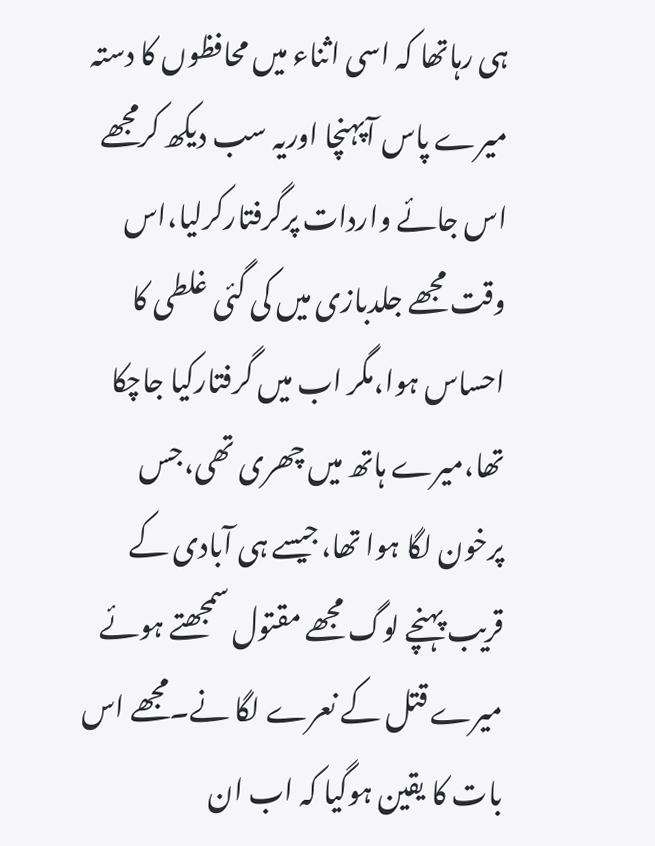ہی رہاتھا کہ اسی اثناء میں محافظوں کا دستہ میرے پاس آپہنچا اوریہ سب دیکھ کرمجھے اس جائے واردات پرگرفتارکرلیا،اس وقت مجھے جلدبازی میں کی گئی غلطی کا احساس ہوا،مگر اب میں گرفتارکیا جاچکا تھا،میرے ہاتھ میں چھری تھی،جس پرخون لگا ہوا تھا،جیسے ہی آبادی کے قریب پہنچے لوگ مجھے مقتول سمجھتے ہوئے میرے قتل کے نعرے لگا نے۔مجھے اس بات کا یقین ہوگیا کہ اب ان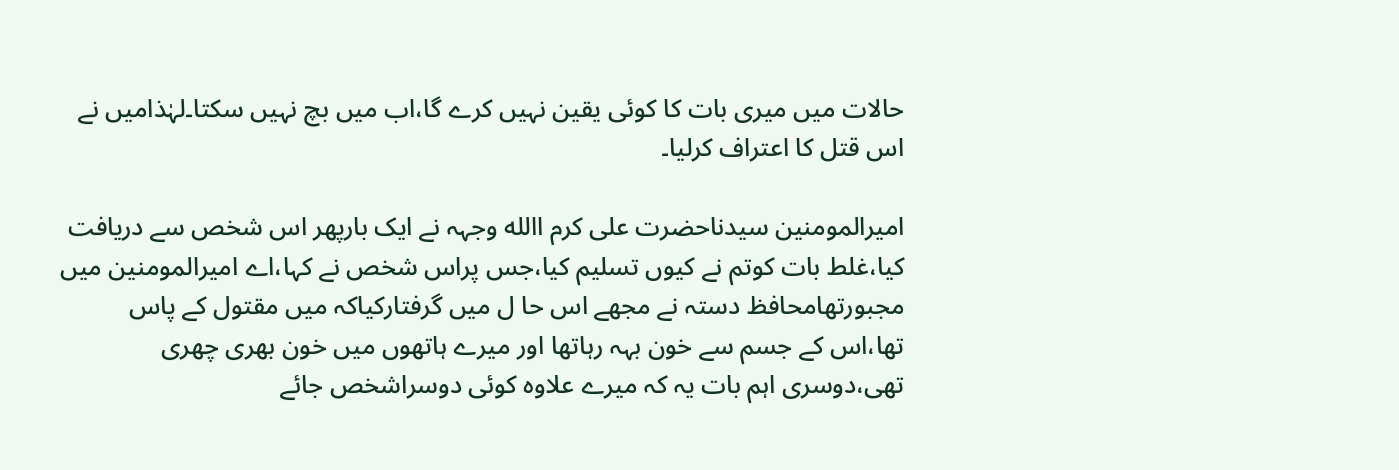حالات میں میری بات کا کوئی یقین نہیں کرے گا،اب میں بچ نہیں سکتا۔لہٰذامیں نے اس قتل کا اعتراف کرلیا۔

امیرالمومنین سیدناحضرت علی کرم االله وجہہ نے ایک بارپھر اس شخص سے دریافت کیا،غلط بات کوتم نے کیوں تسلیم کیا،جس پراس شخص نے کہا،اے امیرالمومنین میں مجبورتھامحافظ دستہ نے مجھے اس حا ل میں گرفتارکیاکہ میں مقتول کے پاس تھا،اس کے جسم سے خون بہہ رہاتھا اور میرے ہاتھوں میں خون بھری چھری تھی،دوسری اہم بات یہ کہ میرے علاوہ کوئی دوسراشخص جائے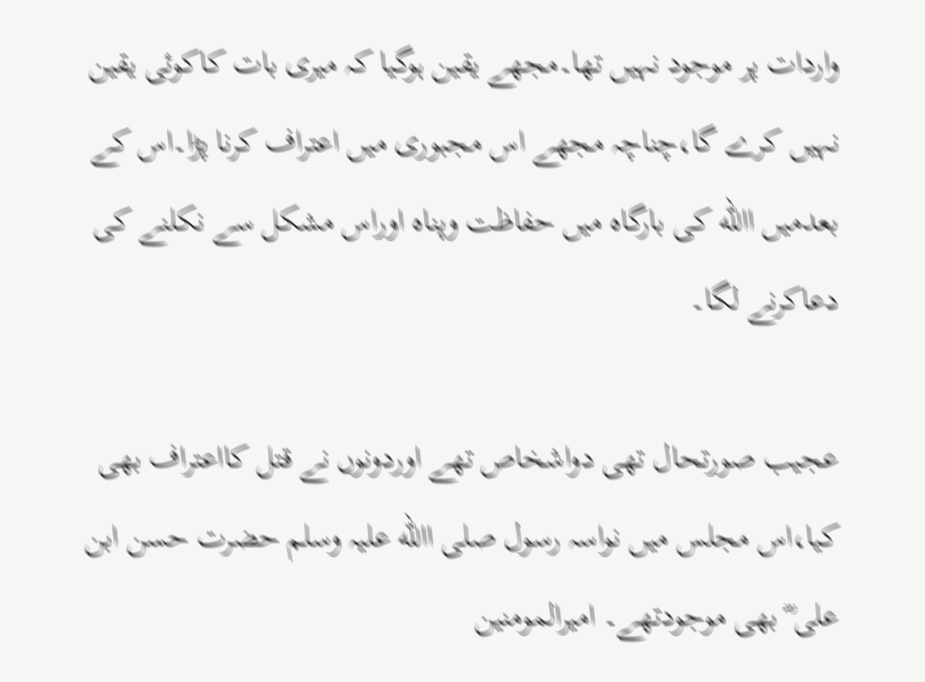واردات پر موجود نہیں تھا۔مجھے یقین ہوگیا کہ میری بات کاکوئی یقین نہیں کرے گا،چناچہ مجھے اس مجبوری میں اعتراف کرنا پڑا۔اس کے بعدمیں االله کی بارگاہ میں حفاظت وپناہ اوراس مشکل سے نکلنے کی دعاکرنے لگا۔

عجیب صورتحال تھی دواشخاص تھے اوردونوں نے قتل کااعتراف بھی کیا،اس مجلس میں نواسہ رسول صلی االله علیہ وسلم حضرت حسن ابن علی ؓ بھی موجودتھے۔ امیرالمومنین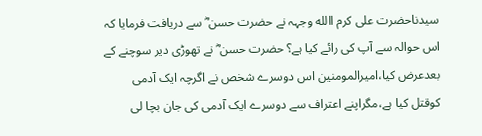سیدناحضرت علی کرم االله وجہہ نے حضرت حسن ؓ سے دریافت فرمایا کہ اس حوالہ سے آپ کی رائے کیا ہے؟ حضرت حسن ؓ نے تھوڑی دیر سوچنے کے بعدعرض کیا،امیرالمومنین اس دوسرے شخص نے اگرچہ ایک آدمی کوقتل کیا ہے،مگراپنے اعتراف سے دوسرے ایک آدمی کی جان بچا لی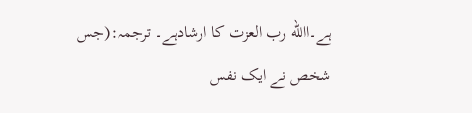ہے۔االله رب العزت کا ارشادہے۔ ترجمہ:(جس شخص نے ایک نفس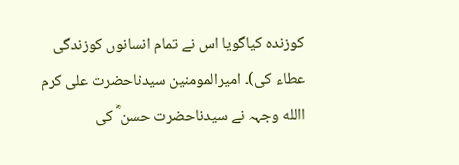کوزندہ کیاگویا اس نے تمام انسانوں کوزندگی عطاء کی)۔ امیرالمومنین سیدناحضرت علی کرم االله وجہہ نے سیدناحضرت حسن ؓ کی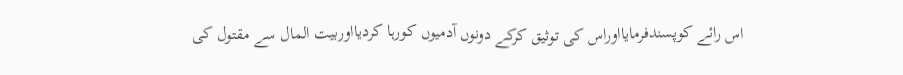اس رائے کوپسندفرمایااوراس کی توثیق کرکے دونوں آدمیوں کورہا کردیااوربیت المال سے مقتول کی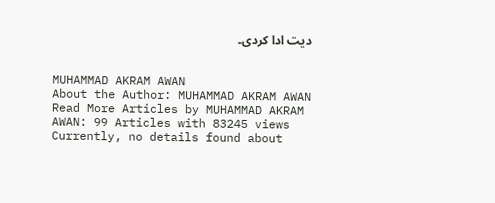دیت ادا کردی۔


MUHAMMAD AKRAM AWAN
About the Author: MUHAMMAD AKRAM AWAN Read More Articles by MUHAMMAD AKRAM AWAN: 99 Articles with 83245 views Currently, no details found about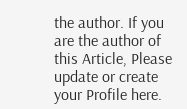the author. If you are the author of this Article, Please update or create your Profile here.